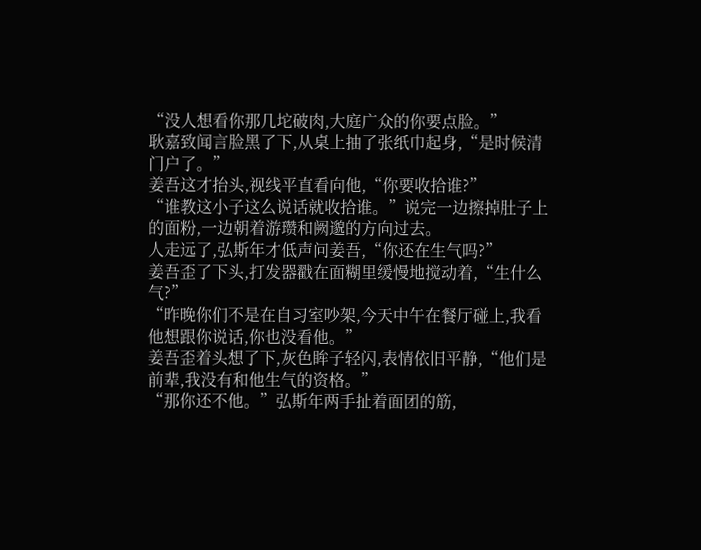“没人想看你那几坨破肉,大庭广众的你要点脸。”
耿嘉致闻言脸黑了下,从桌上抽了张纸巾起身,“是时候清门户了。”
姜吾这才抬头,视线平直看向他,“你要收拾谁?”
“谁教这小子这么说话就收拾谁。”说完一边擦掉肚子上的面粉,一边朝着游瓒和阙邈的方向过去。
人走远了,弘斯年才低声问姜吾,“你还在生气吗?”
姜吾歪了下头,打发器戳在面糊里缓慢地搅动着,“生什么气?”
“昨晚你们不是在自习室吵架,今天中午在餐厅碰上,我看他想跟你说话,你也没看他。”
姜吾歪着头想了下,灰色眸子轻闪,表情依旧平静,“他们是前辈,我没有和他生气的资格。”
“那你还不他。”弘斯年两手扯着面团的筋,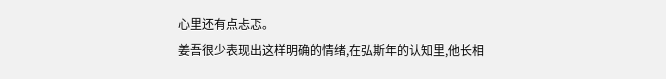心里还有点忐忑。
姜吾很少表现出这样明确的情绪,在弘斯年的认知里,他长相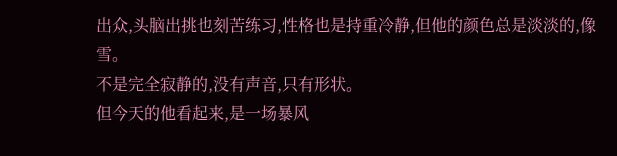出众,头脑出挑也刻苦练习,性格也是持重冷静,但他的颜色总是淡淡的,像雪。
不是完全寂静的,没有声音,只有形状。
但今天的他看起来,是一场暴风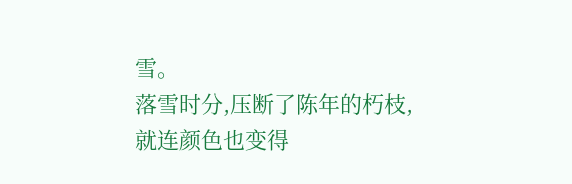雪。
落雪时分,压断了陈年的朽枝,就连颜色也变得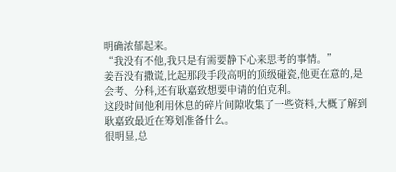明确浓郁起来。
“我没有不他,我只是有需要静下心来思考的事情。”
姜吾没有撒谎,比起那段手段高明的顶级碰瓷,他更在意的,是会考、分科,还有耿嘉致想要申请的伯克利。
这段时间他利用休息的碎片间隙收集了一些资料,大概了解到耿嘉致最近在筹划准备什么。
很明显,总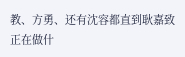教、方勇、还有沈容都直到耿嘉致正在做什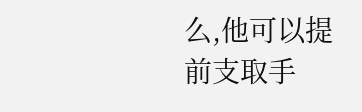么,他可以提前支取手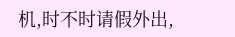机,时不时请假外出,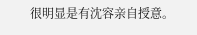很明显是有沈容亲自授意。